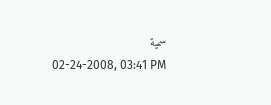سمية
02-24-2008, 03:41 PM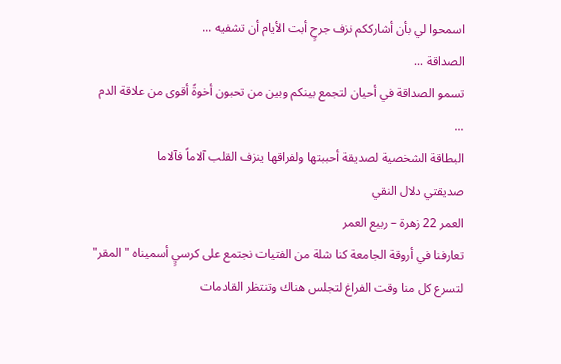اسمحوا لي بأن أشارككم نزف جرحٍ أبت الأيام أن تشفيه ...
الصداقة ...
تسمو الصداقة في أحيان لتجمع بينكم وبين من تحبون أخوةً أقوى من علاقة الدم ...
البطاقة الشخصية لصديقة أحببتها ولفراقها ينزف القلب آلاماً فآلاما
صديقتي دلال النقي
العمر 22 زهرة – ربيع العمر
تعارفنا في أروقة الجامعة كنا شلة من الفتيات نجتمع على كرسيٍ أسميناه "المقر"
لتسرع كل منا وقت الفراغ لتجلس هناك وتنتظر القادمات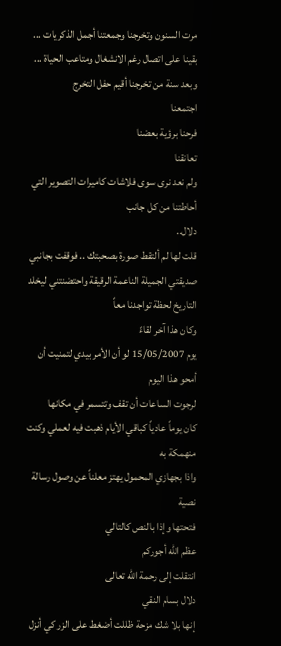مرت السنون وتخرجنا وجمعتنا أجمل الذكريات ...
بقينا على اتصال رغم الانشغال ومتاعب الحياة ...
وبعد سنة من تخرجنا أقيم حفل التخرج
اجتمعنا
فرحنا برؤية بعضنا
تعانقنا
ولم نعد نرى سوى فلاشات كاميرات التصوير التي أحاطتنا من كل جانب
دلال..
قلت لها لم ألتقط صورة بصحبتك .. فوقفت بجانبي صديقتي الجميلة الناعمة الرقيقة واحتضنتني ليخلد التاريخ لحظة تواجدنا معاً
وكان هذا آخر لقاءً
يوم 15/05/2007 لو أن الأمر بيدي لتمنيت أن أمحو هذا اليوم
لرجوت الساعات أن تقف وتتسمر في مكانها
كان يوماً عادياً كباقي الأيام ذهبت فيه لعملي وكنت منهمكة به
واذا بجهازي المحمول يهتز معلناً عن وصول رسالة نصية
فتحتها وإذا بالنص كالتالي
عظم الله أجوركم
انتقلت إلى رحمة الله تعالى
دلال بسام النقي
إنها بلا شك مزحة ظللت أضغط على الزر كي أنزل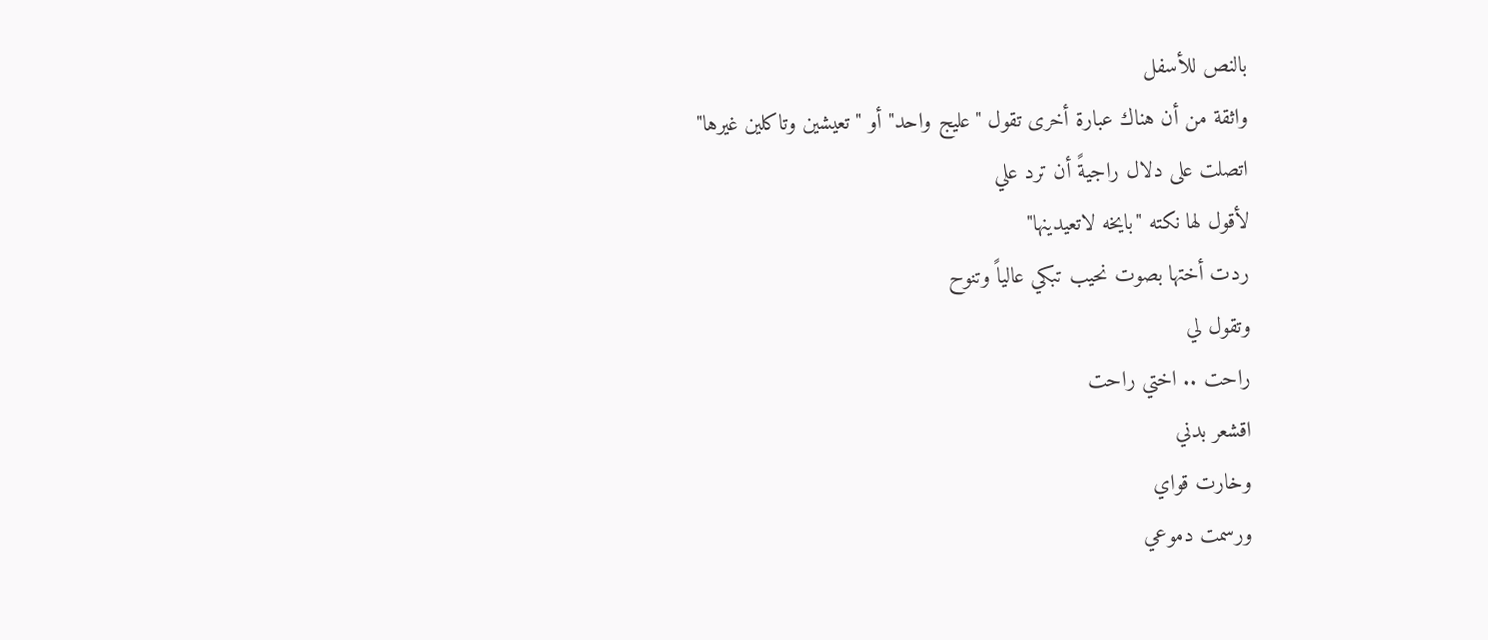بالنص للأسفل
واثقة من أن هناك عبارة أخرى تقول "عليج واحد" أو "تعيشين وتاكلين غيرها"
اتصلت على دلال راجيةً أن ترد علي
لأقول لها نكته "بايخه لاتعيدينها"
ردت أختها بصوت نحيب تبكي عالياً وتنوح
وتقول لي
راحت .. اختي راحت
اقشعر بدني
وخارت قواي
ورسمت دموعي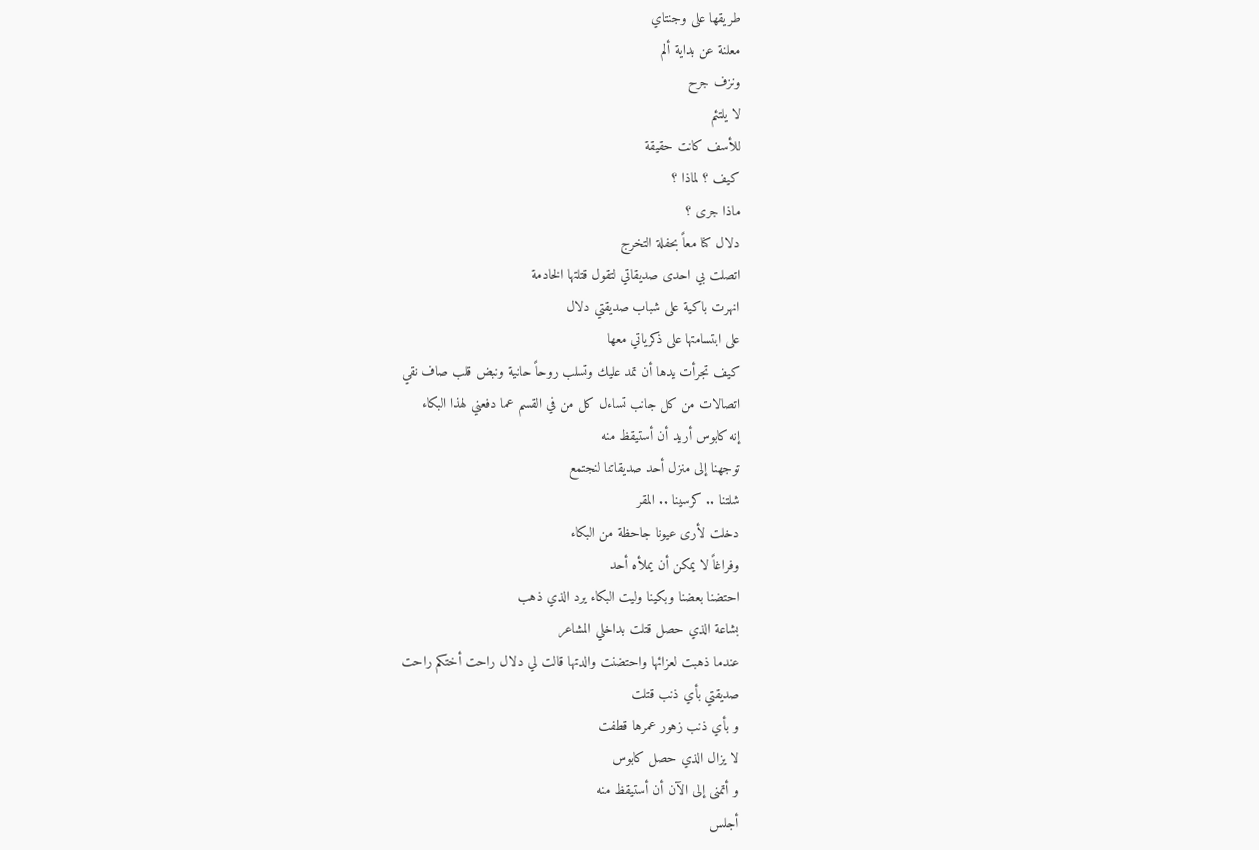طريقها على وجنتاي
معلنة عن بداية ألم
ونزف جرح
لا يلتئم
للأسف كانت حقيقة
كيف ؟ لماذا ؟
ماذا جرى ؟
دلال كنا معاً بحفلة التخرج
اتصلت بي احدى صديقاتي لتقول قتلتها الخادمة
انهرت باكية على شباب صديقتي دلال
على ابتسامتها على ذكرياتي معها
كيف تجرأت يدها أن تمد عليك وتسلب روحاً حانية ونبض قلب صاف نقي
اتصالات من كل جانب تساءل كل من في القسم عما دفعني لهذا البكاء
إنه كابوس أريد أن أستيقظ منه
توجهنا إلى منزل أحد صديقاتنا لنجتمع
شلتنا .. كرسينا .. المقر
دخلت لأرى عيونا جاحظة من البكاء
وفراغاً لا يمكن أن يملأه أحد
احتضنا بعضنا وبكينا وليت البكاء يرد الذي ذهب
بشاعة الذي حصل قتلت بداخلي المشاعر
عندما ذهبت لعزائها واحتضنت والدتها قالت لي دلال راحت أختكم راحت
صديقتي بأي ذنب قتلت
و بأي ذنب زهور عمرها قطفت
لا يزال الذي حصل كابوس
و أتمنى إلى الآن أن أستيقظ منه
أجلس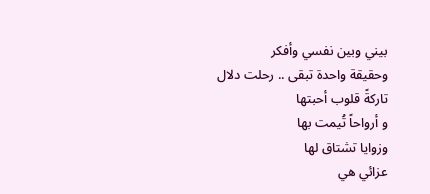بيني وبين نفسي وأفكر
وحقيقة واحدة تبقى .. رحلت دلال
تاركةً قلوب أحبتها
و أرواحاً تُيمت بها
وزوايا تشتاق لها
عزائي هي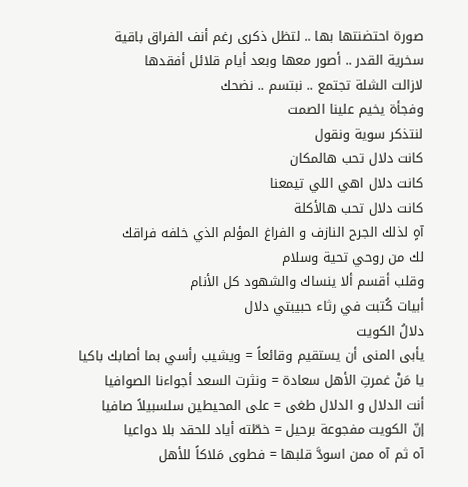صورة احتضنتها بها .. لتظل ذكرى رغم أنف الفراق باقية
سخرية القدر .. أصور معها وبعد أيام قلائل أفقدها
لازالت الشلة تجتمع .. نبتسم .. نضحك
وفجأة يخيم علينا الصمت
لنتذكر سوية ونقول
كانت دلال تحب هالمكان
كانت دلال اهي اللي تيمعنا
كانت دلال تحب هالأكلة
آهٍ لذلك الجرح النازف و الفراغ المؤلم الذي خلفه فراقك
لك من روحي تحية وسلام
وقلب أقسم ألا ينساك والشهود كل الأنام
أبيات كُتبت في رثاء حبيبتي دلال
دلالُ الكويت
يأبى المنى أن يستقيم وقائعاً = ويشيب رأسي بما أصابك باكيا
يا مَنْ غمرتِ الأهل سعادة = ونثرت السعد أجواءنا الصوافيا
أنت الدلال و الدلال طغى = على المحيطين سلسبيلاً صافيا
إنّ الكويت مفجوعة برحيل = خطّته أياد للحقد بلا دواعيا
آه ثم آه ممن اسودَّ قلبها = فطوى مَلاكاً للأهل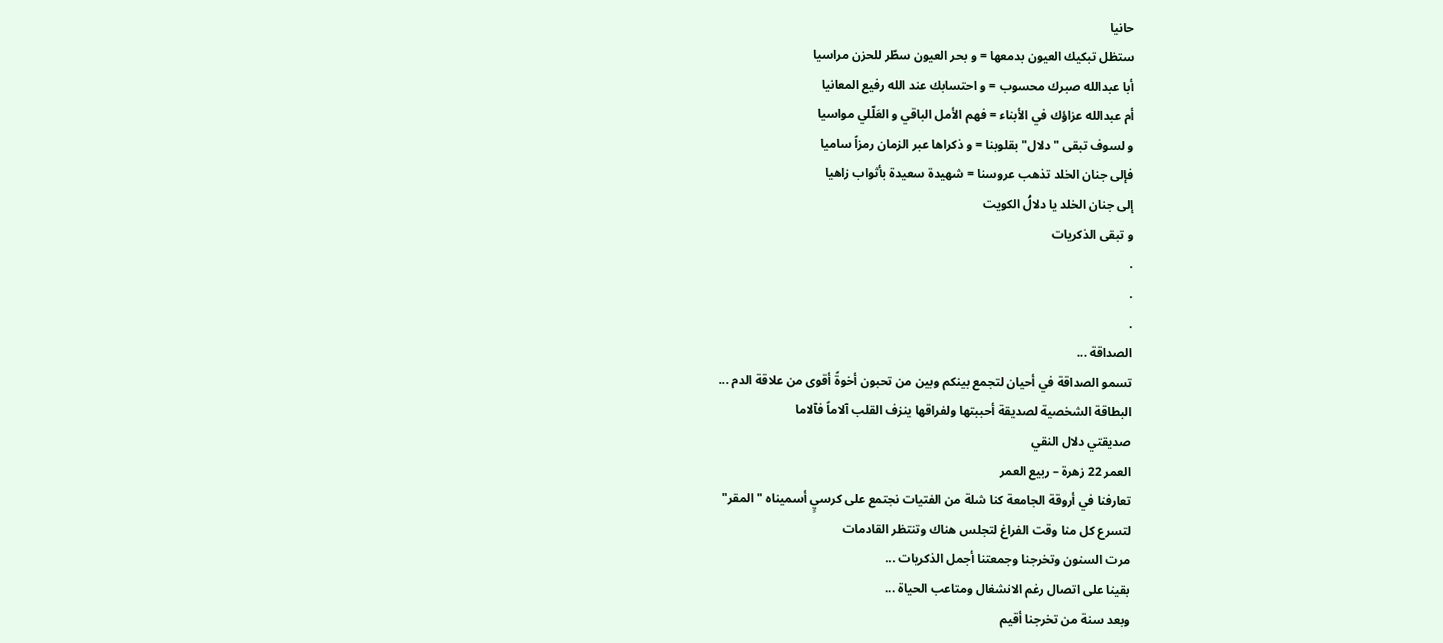حانيا
ستظل تبكيك العيون بدمعها = و بحر العيون سطّر للحزن مراسيا
أبا عبدالله صبرك محسوب = و احتسابك عند الله رفيع المعانيا
أم عبدالله عزاؤك في الأبناء = فهم الأمل الباقي و العَلّلي مواسيا
و لسوف تبقى "دلال" بقلوبنا = و ذكراها عبر الزمان رمزاً ساميا
فإلى جنان الخلد تذهب عروسنا = شهيدة سعيدة بأثواب زاهيا
إلى جنان الخلد يا دلالُ الكويت
و تبقى الذكريات
.
.
.
الصداقة ...
تسمو الصداقة في أحيان لتجمع بينكم وبين من تحبون أخوةً أقوى من علاقة الدم ...
البطاقة الشخصية لصديقة أحببتها ولفراقها ينزف القلب آلاماً فآلاما
صديقتي دلال النقي
العمر 22 زهرة – ربيع العمر
تعارفنا في أروقة الجامعة كنا شلة من الفتيات نجتمع على كرسيٍ أسميناه "المقر"
لتسرع كل منا وقت الفراغ لتجلس هناك وتنتظر القادمات
مرت السنون وتخرجنا وجمعتنا أجمل الذكريات ...
بقينا على اتصال رغم الانشغال ومتاعب الحياة ...
وبعد سنة من تخرجنا أقيم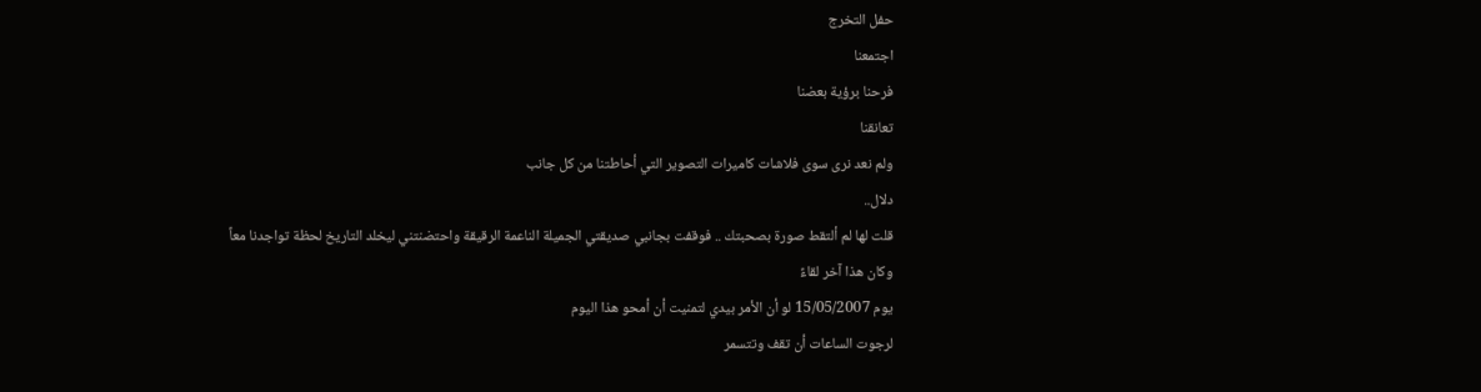حفل التخرج
اجتمعنا
فرحنا برؤية بعضنا
تعانقنا
ولم نعد نرى سوى فلاشات كاميرات التصوير التي أحاطتنا من كل جانب
دلال..
قلت لها لم ألتقط صورة بصحبتك .. فوقفت بجانبي صديقتي الجميلة الناعمة الرقيقة واحتضنتني ليخلد التاريخ لحظة تواجدنا معاً
وكان هذا آخر لقاءً
يوم 15/05/2007 لو أن الأمر بيدي لتمنيت أن أمحو هذا اليوم
لرجوت الساعات أن تقف وتتسمر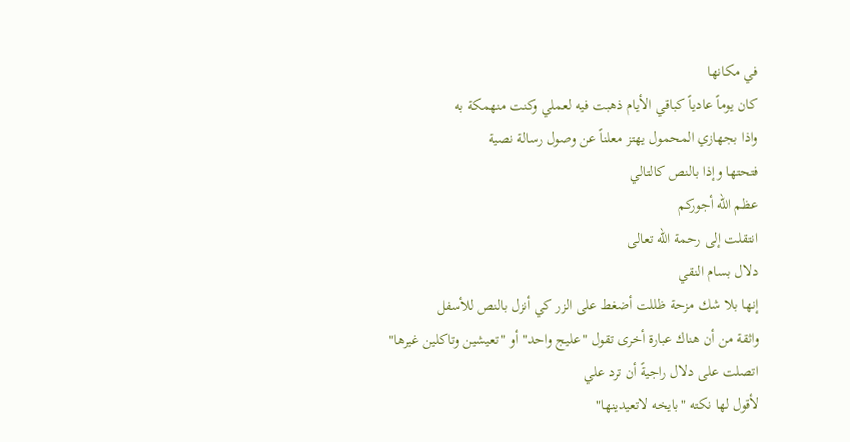في مكانها
كان يوماً عادياً كباقي الأيام ذهبت فيه لعملي وكنت منهمكة به
واذا بجهازي المحمول يهتز معلناً عن وصول رسالة نصية
فتحتها وإذا بالنص كالتالي
عظم الله أجوركم
انتقلت إلى رحمة الله تعالى
دلال بسام النقي
إنها بلا شك مزحة ظللت أضغط على الزر كي أنزل بالنص للأسفل
واثقة من أن هناك عبارة أخرى تقول "عليج واحد" أو "تعيشين وتاكلين غيرها"
اتصلت على دلال راجيةً أن ترد علي
لأقول لها نكته "بايخه لاتعيدينها"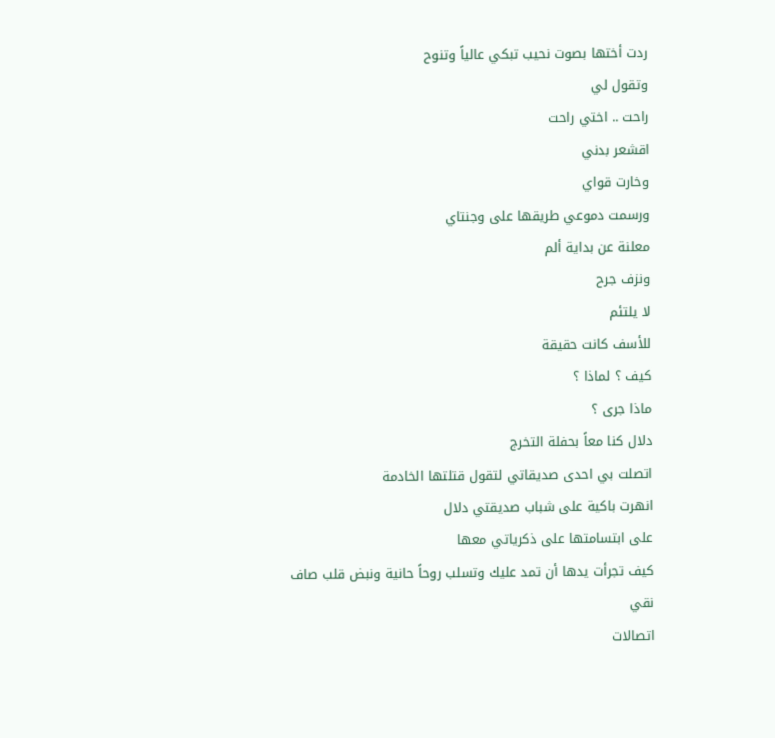ردت أختها بصوت نحيب تبكي عالياً وتنوح
وتقول لي
راحت .. اختي راحت
اقشعر بدني
وخارت قواي
ورسمت دموعي طريقها على وجنتاي
معلنة عن بداية ألم
ونزف جرح
لا يلتئم
للأسف كانت حقيقة
كيف ؟ لماذا ؟
ماذا جرى ؟
دلال كنا معاً بحفلة التخرج
اتصلت بي احدى صديقاتي لتقول قتلتها الخادمة
انهرت باكية على شباب صديقتي دلال
على ابتسامتها على ذكرياتي معها
كيف تجرأت يدها أن تمد عليك وتسلب روحاً حانية ونبض قلب صاف نقي
اتصالات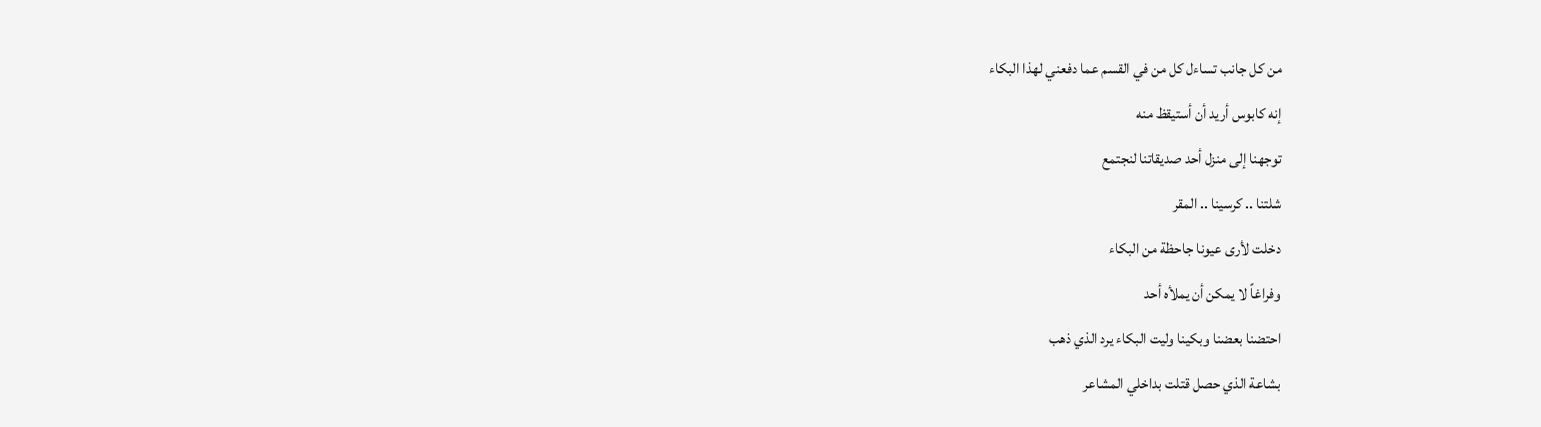من كل جانب تساءل كل من في القسم عما دفعني لهذا البكاء
إنه كابوس أريد أن أستيقظ منه
توجهنا إلى منزل أحد صديقاتنا لنجتمع
شلتنا .. كرسينا .. المقر
دخلت لأرى عيونا جاحظة من البكاء
وفراغاً لا يمكن أن يملأه أحد
احتضنا بعضنا وبكينا وليت البكاء يرد الذي ذهب
بشاعة الذي حصل قتلت بداخلي المشاعر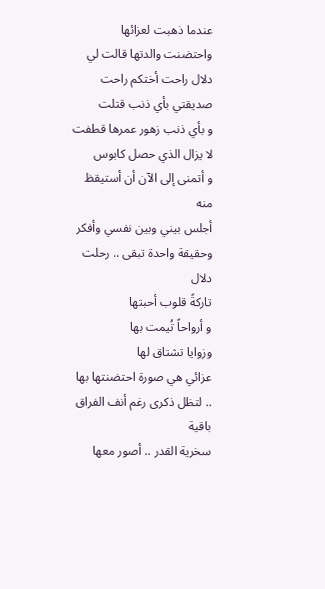عندما ذهبت لعزائها واحتضنت والدتها قالت لي دلال راحت أختكم راحت
صديقتي بأي ذنب قتلت
و بأي ذنب زهور عمرها قطفت
لا يزال الذي حصل كابوس
و أتمنى إلى الآن أن أستيقظ منه
أجلس بيني وبين نفسي وأفكر
وحقيقة واحدة تبقى .. رحلت دلال
تاركةً قلوب أحبتها
و أرواحاً تُيمت بها
وزوايا تشتاق لها
عزائي هي صورة احتضنتها بها .. لتظل ذكرى رغم أنف الفراق باقية
سخرية القدر .. أصور معها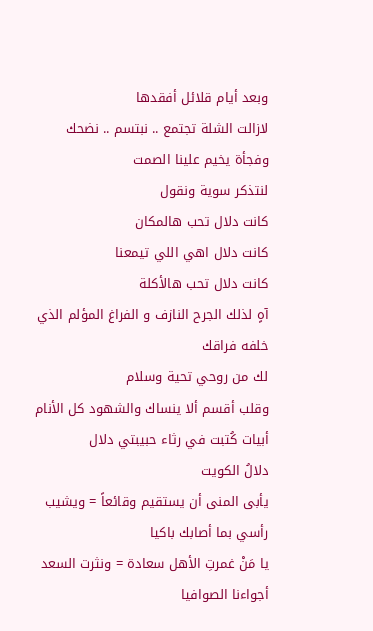وبعد أيام قلائل أفقدها
لازالت الشلة تجتمع .. نبتسم .. نضحك
وفجأة يخيم علينا الصمت
لنتذكر سوية ونقول
كانت دلال تحب هالمكان
كانت دلال اهي اللي تيمعنا
كانت دلال تحب هالأكلة
آهٍ لذلك الجرح النازف و الفراغ المؤلم الذي خلفه فراقك
لك من روحي تحية وسلام
وقلب أقسم ألا ينساك والشهود كل الأنام
أبيات كُتبت في رثاء حبيبتي دلال
دلالُ الكويت
يأبى المنى أن يستقيم وقائعاً = ويشيب رأسي بما أصابك باكيا
يا مَنْ غمرتِ الأهل سعادة = ونثرت السعد أجواءنا الصوافيا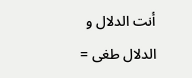أنت الدلال و الدلال طغى =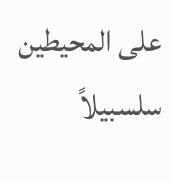على المحيطين سلسبيلاً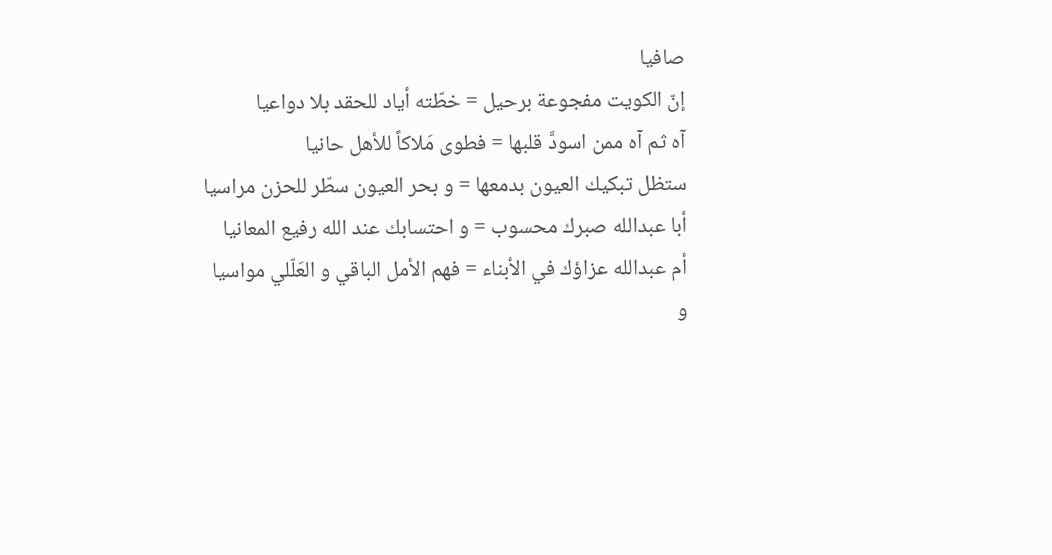صافيا
إنّ الكويت مفجوعة برحيل = خطّته أياد للحقد بلا دواعيا
آه ثم آه ممن اسودَّ قلبها = فطوى مَلاكاً للأهل حانيا
ستظل تبكيك العيون بدمعها = و بحر العيون سطّر للحزن مراسيا
أبا عبدالله صبرك محسوب = و احتسابك عند الله رفيع المعانيا
أم عبدالله عزاؤك في الأبناء = فهم الأمل الباقي و العَلّلي مواسيا
و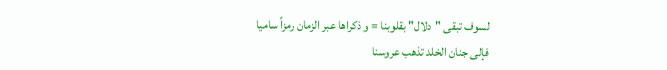لسوف تبقى "دلال" بقلوبنا = و ذكراها عبر الزمان رمزاً ساميا
فإلى جنان الخلد تذهب عروسنا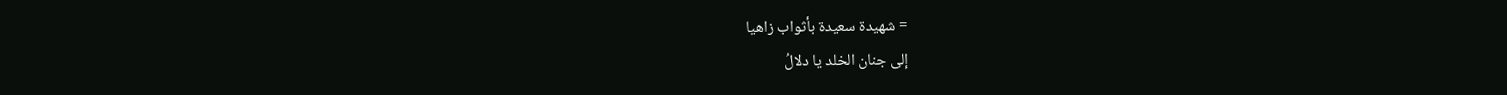= شهيدة سعيدة بأثواب زاهيا
إلى جنان الخلد يا دلالُ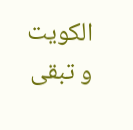الكويت
و تبقى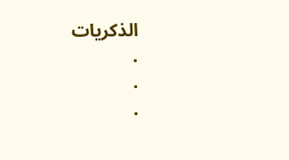الذكريات
.
.
.